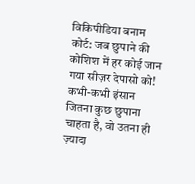विकिपीडिया बनाम कोर्ट: जब छुपाने की कोशिश में हर कोई जान गया सीज़र देपासो को!
कभी-कभी इंसान जितना कुछ छुपाना चाहता है, वो उतना ही ज़्यादा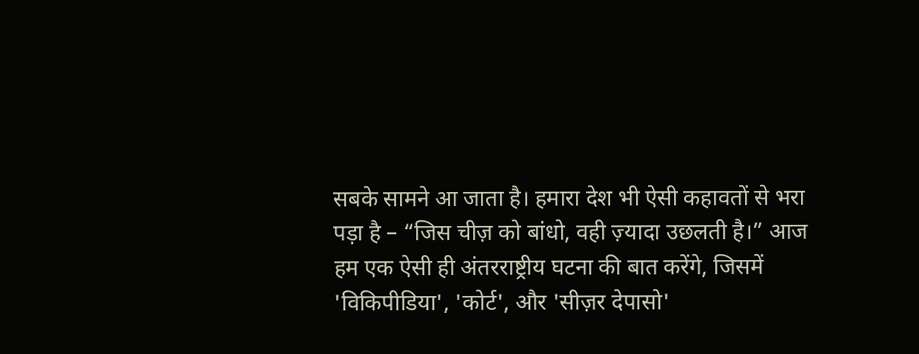सबके सामने आ जाता है। हमारा देश भी ऐसी कहावतों से भरा पड़ा है – “जिस चीज़ को बांधो, वही ज़्यादा उछलती है।” आज हम एक ऐसी ही अंतरराष्ट्रीय घटना की बात करेंगे, जिसमें 'विकिपीडिया', 'कोर्ट', और 'सीज़र देपासो'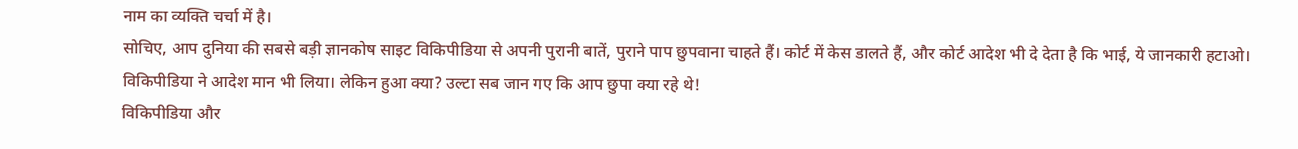नाम का व्यक्ति चर्चा में है।
सोचिए, आप दुनिया की सबसे बड़ी ज्ञानकोष साइट विकिपीडिया से अपनी पुरानी बातें, पुराने पाप छुपवाना चाहते हैं। कोर्ट में केस डालते हैं, और कोर्ट आदेश भी दे देता है कि भाई, ये जानकारी हटाओ। विकिपीडिया ने आदेश मान भी लिया। लेकिन हुआ क्या? उल्टा सब जान गए कि आप छुपा क्या रहे थे!
विकिपीडिया और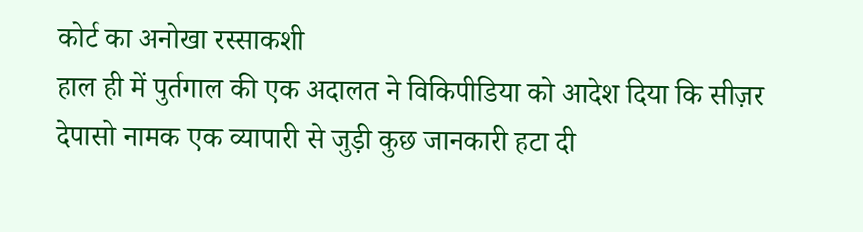कोर्ट का अनोखा रस्साकशी
हाल ही में पुर्तगाल की एक अदालत ने विकिपीडिया को आदेश दिया कि सीज़र देपासो नामक एक व्यापारी से जुड़ी कुछ जानकारी हटा दी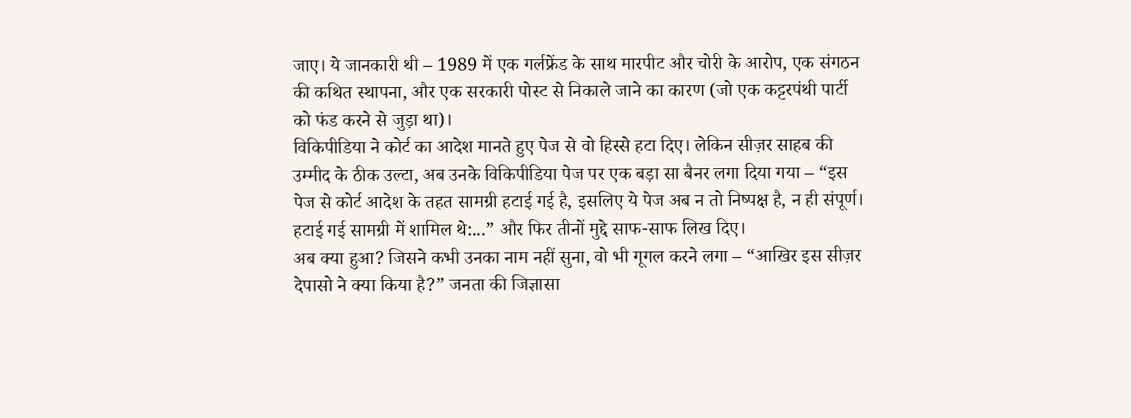जाए। ये जानकारी थी – 1989 में एक गर्लफ्रेंड के साथ मारपीट और चोरी के आरोप, एक संगठन की कथित स्थापना, और एक सरकारी पोस्ट से निकाले जाने का कारण (जो एक कट्टरपंथी पार्टी को फंड करने से जुड़ा था)।
विकिपीडिया ने कोर्ट का आदेश मानते हुए पेज से वो हिस्से हटा दिए। लेकिन सीज़र साहब की उम्मीद के ठीक उल्टा, अब उनके विकिपीडिया पेज पर एक बड़ा सा बैनर लगा दिया गया – “इस पेज से कोर्ट आदेश के तहत सामग्री हटाई गई है, इसलिए ये पेज अब न तो निष्पक्ष है, न ही संपूर्ण। हटाई गई सामग्री में शामिल थे:...” और फिर तीनों मुद्दे साफ-साफ लिख दिए।
अब क्या हुआ? जिसने कभी उनका नाम नहीं सुना, वो भी गूगल करने लगा – “आखिर इस सीज़र देपासो ने क्या किया है?” जनता की जिज्ञासा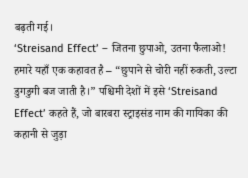बढ़ती गई।
‘Streisand Effect’ – जितना छुपाओ, उतना फैलाओ!
हमारे यहाँ एक कहावत है – “छुपाने से चोरी नहीं रुकती, उल्टा डुगडुगी बज जाती है।” पश्चिमी देशों में इसे ‘Streisand Effect’ कहते हैं, जो बारबरा स्ट्राइसंड नाम की गायिका की कहानी से जुड़ा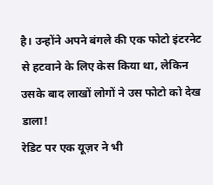है। उन्होंने अपने बंगले की एक फोटो इंटरनेट से हटवाने के लिए केस किया था, लेकिन उसके बाद लाखों लोगों ने उस फोटो को देख डाला!
रेडिट पर एक यूज़र ने भी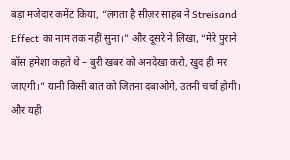बड़ा मजेदार कमेंट किया, “लगता है सीज़र साहब ने Streisand Effect का नाम तक नहीं सुना।” और दूसरे ने लिखा, “मेरे पुराने बॉस हमेशा कहते थे – बुरी खबर को अनदेखा करो, खुद ही मर जाएगी।” यानी किसी बात को जितना दबाओगे, उतनी चर्चा होगी।
और यही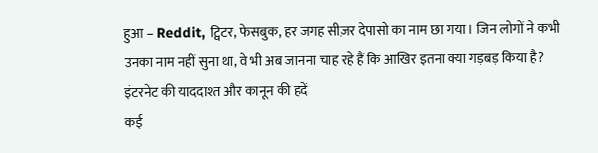हुआ – Reddit, ट्विटर, फेसबुक, हर जगह सीज़र देपासो का नाम छा गया। जिन लोगों ने कभी उनका नाम नहीं सुना था, वे भी अब जानना चाह रहे हैं कि आखिर इतना क्या गड़बड़ किया है?
इंटरनेट की याददाश्त और कानून की हदें
कई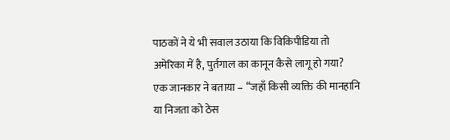पाठकों ने ये भी सवाल उठाया कि विकिपीडिया तो अमेरिका में है, पुर्तगाल का कानून कैसे लागू हो गया? एक जानकार ने बताया – “जहाँ किसी व्यक्ति की मानहानि या निजता को ठेस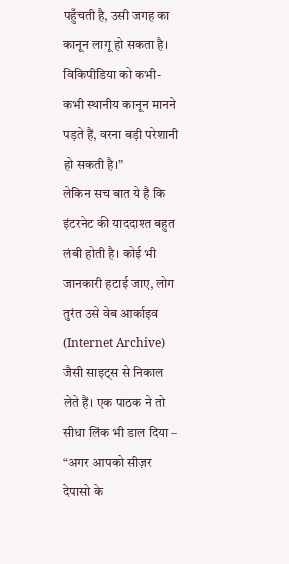पहुँचती है, उसी जगह का कानून लागू हो सकता है। विकिपीडिया को कभी-कभी स्थानीय कानून मानने पड़ते हैं, वरना बड़ी परेशानी हो सकती है।”
लेकिन सच बात ये है कि इंटरनेट की याददाश्त बहुत लंबी होती है। कोई भी जानकारी हटाई जाए, लोग तुरंत उसे वेब आर्काइव (Internet Archive) जैसी साइट्स से निकाल लेते हैं। एक पाठक ने तो सीधा लिंक भी डाल दिया – “अगर आपको सीज़र देपासो के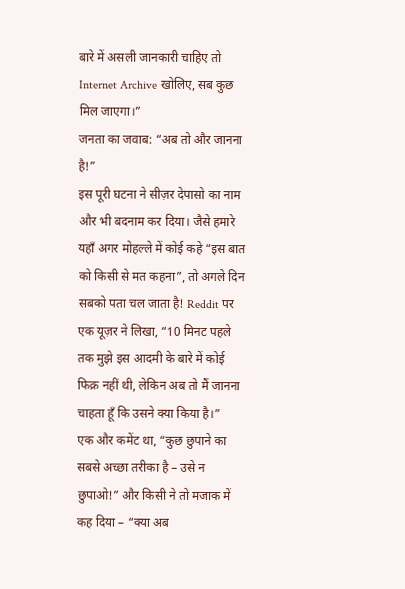बारे में असली जानकारी चाहिए तो Internet Archive खोलिए, सब कुछ मिल जाएगा।”
जनता का जवाब: “अब तो और जानना है!”
इस पूरी घटना ने सीज़र देपासो का नाम और भी बदनाम कर दिया। जैसे हमारे यहाँ अगर मोहल्ले में कोई कहे “इस बात को किसी से मत कहना”, तो अगले दिन सबको पता चल जाता है! Reddit पर एक यूज़र ने लिखा, “10 मिनट पहले तक मुझे इस आदमी के बारे में कोई फिक्र नहीं थी, लेकिन अब तो मैं जानना चाहता हूँ कि उसने क्या किया है।”
एक और कमेंट था, “कुछ छुपाने का सबसे अच्छा तरीका है – उसे न छुपाओ!” और किसी ने तो मजाक में कह दिया – “क्या अब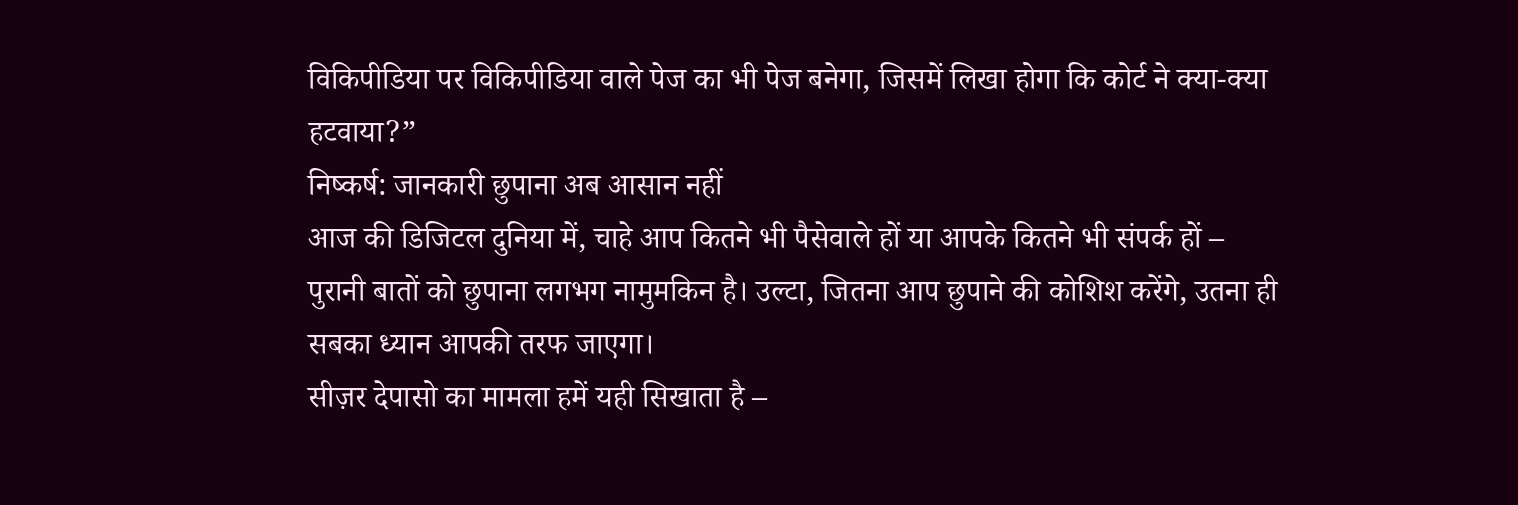विकिपीडिया पर विकिपीडिया वाले पेज का भी पेज बनेगा, जिसमें लिखा होगा कि कोर्ट ने क्या-क्या हटवाया?”
निष्कर्ष: जानकारी छुपाना अब आसान नहीं
आज की डिजिटल दुनिया में, चाहे आप कितने भी पैसेवाले हों या आपके कितने भी संपर्क हों – पुरानी बातों को छुपाना लगभग नामुमकिन है। उल्टा, जितना आप छुपाने की कोशिश करेंगे, उतना ही सबका ध्यान आपकी तरफ जाएगा।
सीज़र देपासो का मामला हमें यही सिखाता है –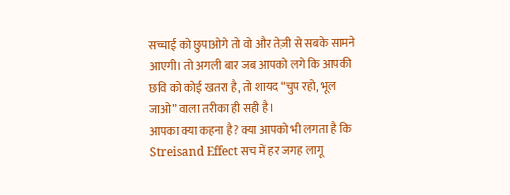सच्चाई को छुपाओगे तो वो और तेज़ी से सबके सामने आएगी। तो अगली बार जब आपको लगे कि आपकी छवि को कोई खतरा है, तो शायद “चुप रहो, भूल जाओ” वाला तरीका ही सही है।
आपका क्या कहना है? क्या आपको भी लगता है कि Streisand Effect सच में हर जगह लागू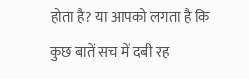होता है? या आपको लगता है कि कुछ बातें सच में दबी रह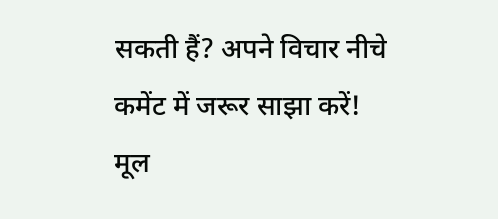सकती हैं? अपने विचार नीचे कमेंट में जरूर साझा करें!
मूल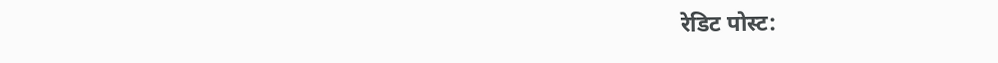रेडिट पोस्ट: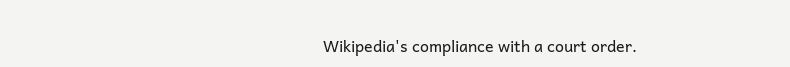Wikipedia's compliance with a court order.